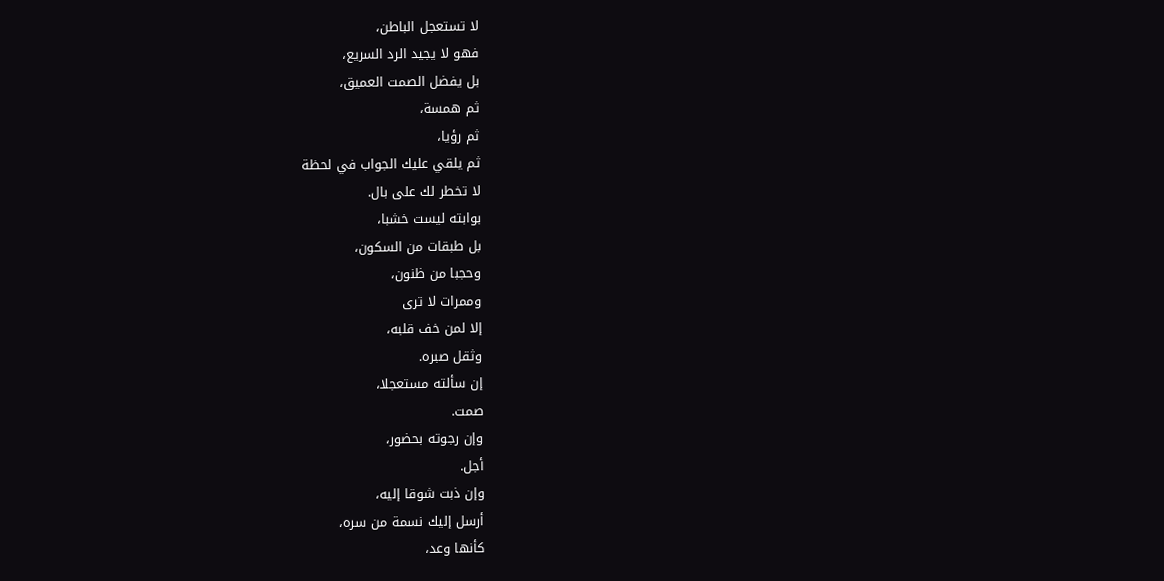لا تستعجل الباطن،
فهو لا يجيد الرد السريع،
بل يفضل الصمت العميق،
ثم همسة،
ثم رؤيا،
ثم يلقي عليك الجواب في لحظة
لا تخطر لك على بال.
بوابته ليست خشبا،
بل طبقات من السكون،
وحجبا من ظنون،
وممرات لا ترى
إلا لمن خف قلبه،
وثقل صبره.
إن سألته مستعجلا،
صمت.
وإن رجوته بحضور،
أجل.
وإن ذبت شوقا إليه،
أرسل إليك نسمة من سره،
كأنها وعد،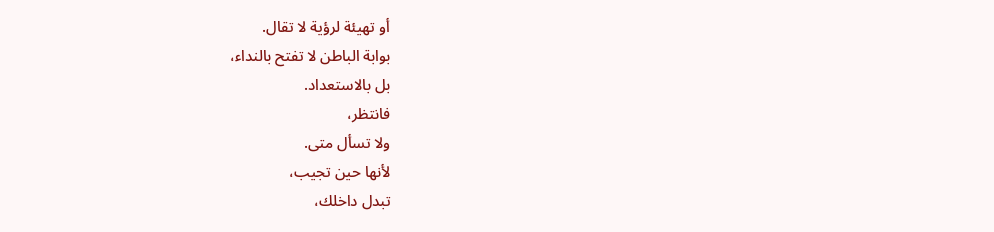أو تهيئة لرؤية لا تقال.
بوابة الباطن لا تفتح بالنداء،
بل بالاستعداد.
فانتظر،
ولا تسأل متى.
لأنها حين تجيب،
تبدل داخلك،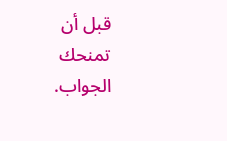قبل أن تمنحك الجواب.